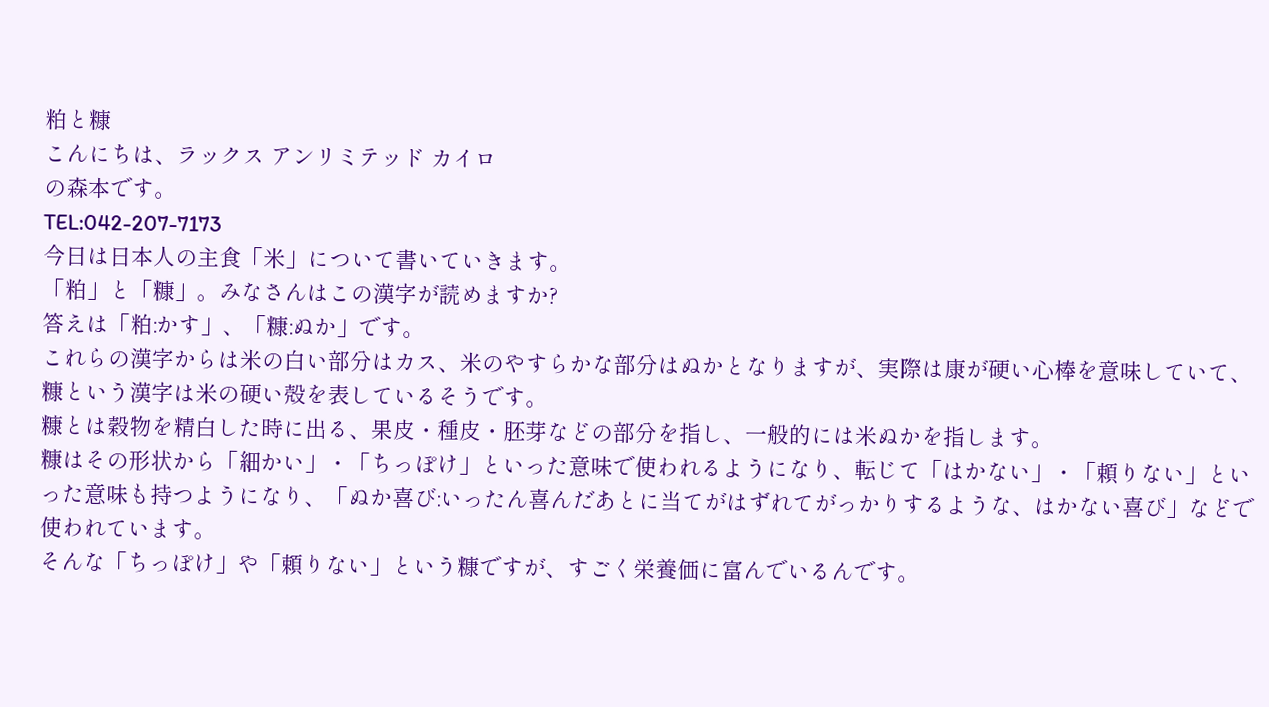粕と糠
こんにちは、ラックス アンリミテッド カイロ
の森本です。
TEL:042-207-7173
今日は日本人の主食「米」について書いていきます。
「粕」と「糠」。みなさんはこの漢字が読めますか?
答えは「粕:かす」、「糠:ぬか」です。
これらの漢字からは米の白い部分はカス、米のやすらかな部分はぬかとなりますが、実際は康が硬い心棒を意味していて、糠という漢字は米の硬い殻を表しているそうです。
糠とは穀物を精白した時に出る、果皮・種皮・胚芽などの部分を指し、一般的には米ぬかを指します。
糠はその形状から「細かい」・「ちっぽけ」といった意味で使われるようになり、転じて「はかない」・「頼りない」といった意味も持つようになり、「ぬか喜び:いったん喜んだあとに当てがはずれてがっかりするような、はかない喜び」などで使われています。
そんな「ちっぽけ」や「頼りない」という糠ですが、すごく栄養価に富んでいるんです。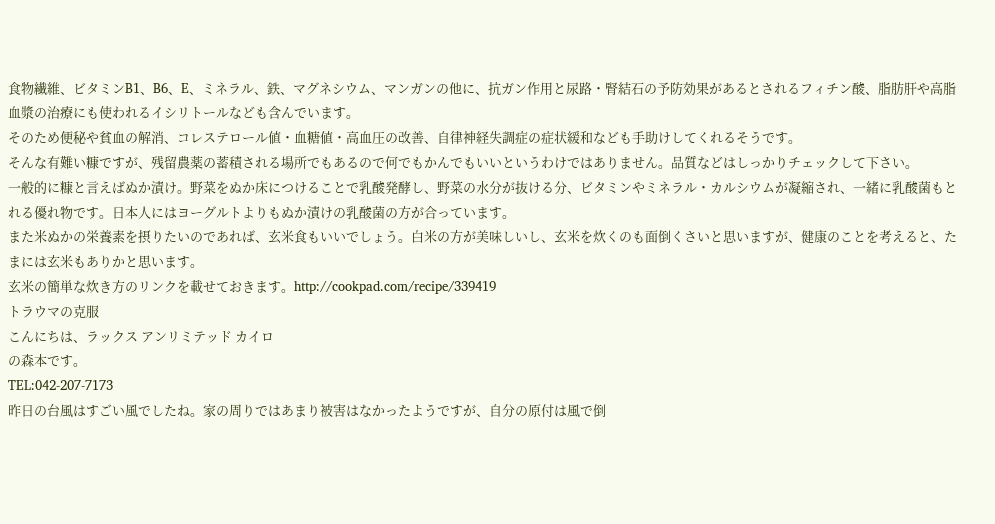食物繊維、ビタミンB1、B6、E、ミネラル、鉄、マグネシウム、マンガンの他に、抗ガン作用と尿路・腎結石の予防効果があるとされるフィチン酸、脂肪肝や高脂血漿の治療にも使われるイシリトールなども含んでいます。
そのため便秘や貧血の解消、コレステロール値・血糖値・高血圧の改善、自律神経失調症の症状緩和なども手助けしてくれるそうです。
そんな有難い糠ですが、残留農薬の蓄積される場所でもあるので何でもかんでもいいというわけではありません。品質などはしっかりチェックして下さい。
一般的に糠と言えばぬか漬け。野菜をぬか床につけることで乳酸発酵し、野菜の水分が抜ける分、ビタミンやミネラル・カルシウムが凝縮され、一緒に乳酸菌もとれる優れ物です。日本人にはヨーグルトよりもぬか漬けの乳酸菌の方が合っています。
また米ぬかの栄養素を摂りたいのであれば、玄米食もいいでしょう。白米の方が美味しいし、玄米を炊くのも面倒くさいと思いますが、健康のことを考えると、たまには玄米もありかと思います。
玄米の簡単な炊き方のリンクを載せておきます。http://cookpad.com/recipe/339419
トラウマの克服
こんにちは、ラックス アンリミテッド カイロ
の森本です。
TEL:042-207-7173
昨日の台風はすごい風でしたね。家の周りではあまり被害はなかったようですが、自分の原付は風で倒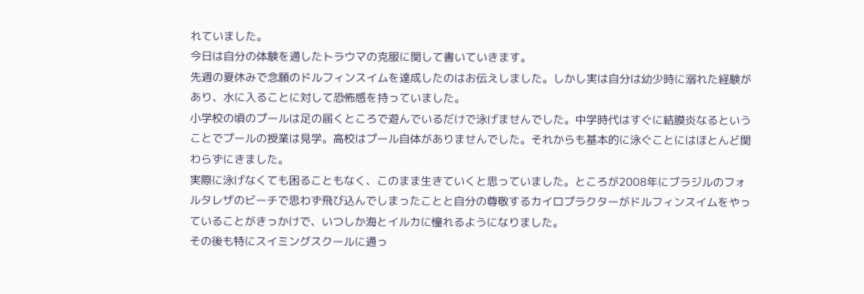れていました。
今日は自分の体験を通したトラウマの克服に関して書いていきます。
先週の夏休みで念願のドルフィンスイムを達成したのはお伝えしました。しかし実は自分は幼少時に溺れた経験があり、水に入ることに対して恐怖感を持っていました。
小学校の頃のプールは足の届くところで遊んでいるだけで泳げませんでした。中学時代はすぐに結膜炎なるということでプールの授業は見学。高校はプール自体がありませんでした。それからも基本的に泳ぐことにはほとんど関わらずにきました。
実際に泳げなくても困ることもなく、このまま生きていくと思っていました。ところが2008年にブラジルのフォルタレザのビーチで思わず飛び込んでしまったことと自分の尊敬するカイロプラクターがドルフィンスイムをやっていることがきっかけで、いつしか海とイルカに憧れるようになりました。
その後も特にスイミングスクールに通っ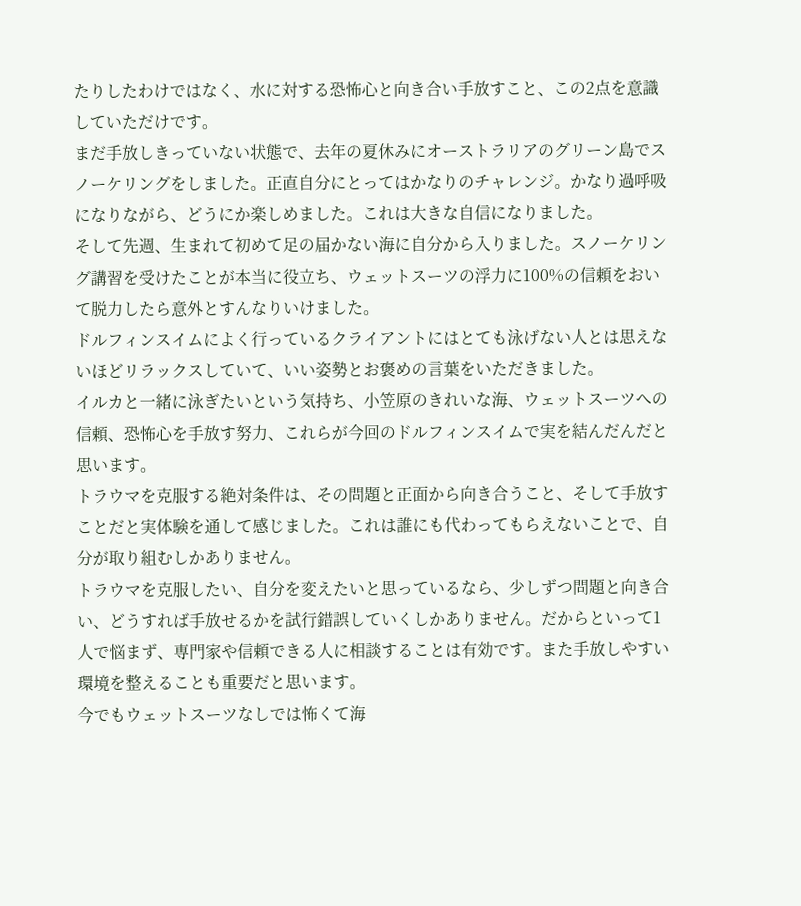たりしたわけではなく、水に対する恐怖心と向き合い手放すこと、この2点を意識していただけです。
まだ手放しきっていない状態で、去年の夏休みにオーストラリアのグリーン島でスノーケリングをしました。正直自分にとってはかなりのチャレンジ。かなり過呼吸になりながら、どうにか楽しめました。これは大きな自信になりました。
そして先週、生まれて初めて足の届かない海に自分から入りました。スノーケリング講習を受けたことが本当に役立ち、ウェットスーツの浮力に100%の信頼をおいて脱力したら意外とすんなりいけました。
ドルフィンスイムによく行っているクライアントにはとても泳げない人とは思えないほどリラックスしていて、いい姿勢とお褒めの言葉をいただきました。
イルカと一緒に泳ぎたいという気持ち、小笠原のきれいな海、ウェットスーツへの信頼、恐怖心を手放す努力、これらが今回のドルフィンスイムで実を結んだんだと思います。
トラウマを克服する絶対条件は、その問題と正面から向き合うこと、そして手放すことだと実体験を通して感じました。これは誰にも代わってもらえないことで、自分が取り組むしかありません。
トラウマを克服したい、自分を変えたいと思っているなら、少しずつ問題と向き合い、どうすれば手放せるかを試行錯誤していくしかありません。だからといって1人で悩まず、専門家や信頼できる人に相談することは有効です。また手放しやすい環境を整えることも重要だと思います。
今でもウェットスーツなしでは怖くて海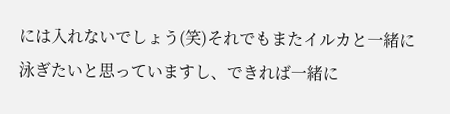には入れないでしょう(笑)それでもまたイルカと一緒に泳ぎたいと思っていますし、できれば一緒に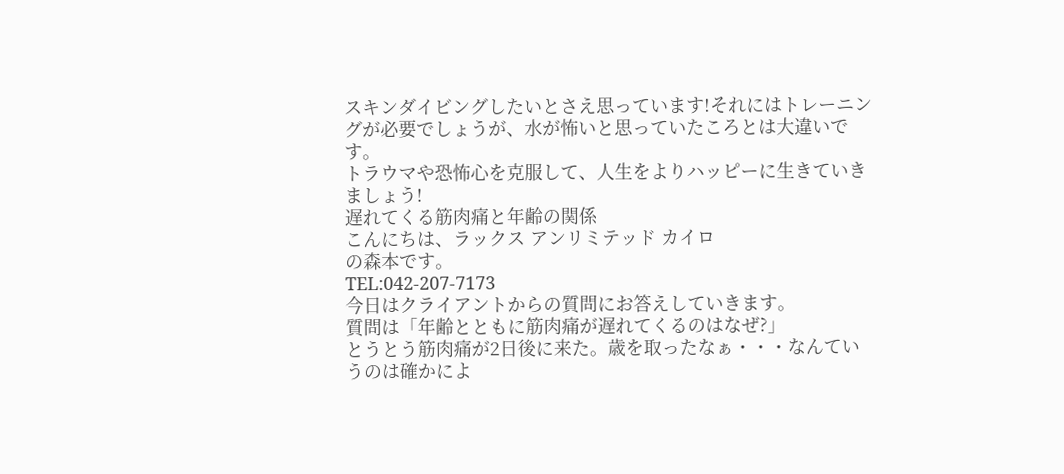スキンダイビングしたいとさえ思っています!それにはトレーニングが必要でしょうが、水が怖いと思っていたころとは大違いです。
トラウマや恐怖心を克服して、人生をよりハッピーに生きていきましょう!
遅れてくる筋肉痛と年齢の関係
こんにちは、ラックス アンリミテッド カイロ
の森本です。
TEL:042-207-7173
今日はクライアントからの質問にお答えしていきます。
質問は「年齢とともに筋肉痛が遅れてくるのはなぜ?」
とうとう筋肉痛が2日後に来た。歳を取ったなぁ・・・なんていうのは確かによ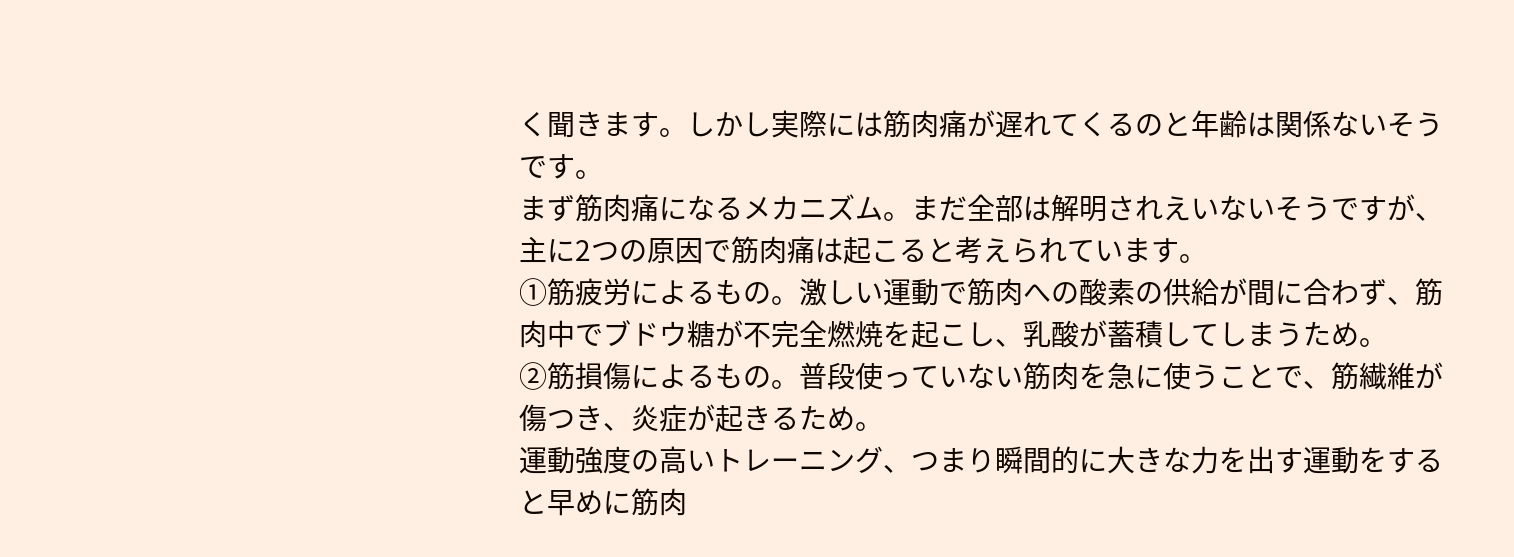く聞きます。しかし実際には筋肉痛が遅れてくるのと年齢は関係ないそうです。
まず筋肉痛になるメカニズム。まだ全部は解明されえいないそうですが、主に2つの原因で筋肉痛は起こると考えられています。
①筋疲労によるもの。激しい運動で筋肉への酸素の供給が間に合わず、筋肉中でブドウ糖が不完全燃焼を起こし、乳酸が蓄積してしまうため。
②筋損傷によるもの。普段使っていない筋肉を急に使うことで、筋繊維が傷つき、炎症が起きるため。
運動強度の高いトレーニング、つまり瞬間的に大きな力を出す運動をすると早めに筋肉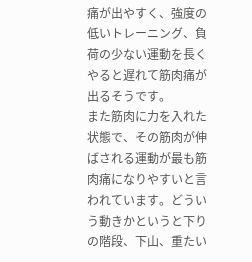痛が出やすく、強度の低いトレーニング、負荷の少ない運動を長くやると遅れて筋肉痛が出るそうです。
また筋肉に力を入れた状態で、その筋肉が伸ばされる運動が最も筋肉痛になりやすいと言われています。どういう動きかというと下りの階段、下山、重たい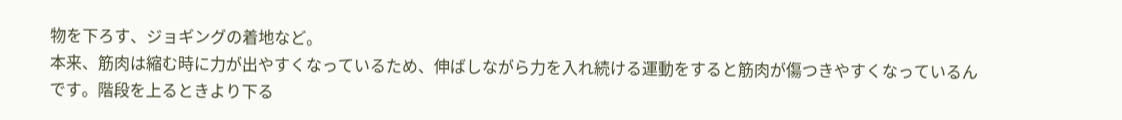物を下ろす、ジョギングの着地など。
本来、筋肉は縮む時に力が出やすくなっているため、伸ばしながら力を入れ続ける運動をすると筋肉が傷つきやすくなっているんです。階段を上るときより下る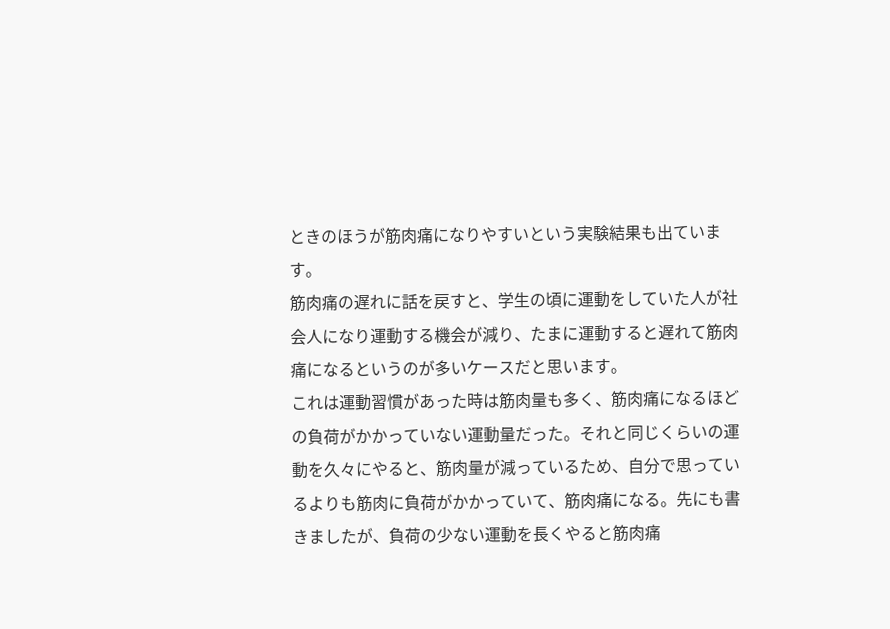ときのほうが筋肉痛になりやすいという実験結果も出ています。
筋肉痛の遅れに話を戻すと、学生の頃に運動をしていた人が社会人になり運動する機会が減り、たまに運動すると遅れて筋肉痛になるというのが多いケースだと思います。
これは運動習慣があった時は筋肉量も多く、筋肉痛になるほどの負荷がかかっていない運動量だった。それと同じくらいの運動を久々にやると、筋肉量が減っているため、自分で思っているよりも筋肉に負荷がかかっていて、筋肉痛になる。先にも書きましたが、負荷の少ない運動を長くやると筋肉痛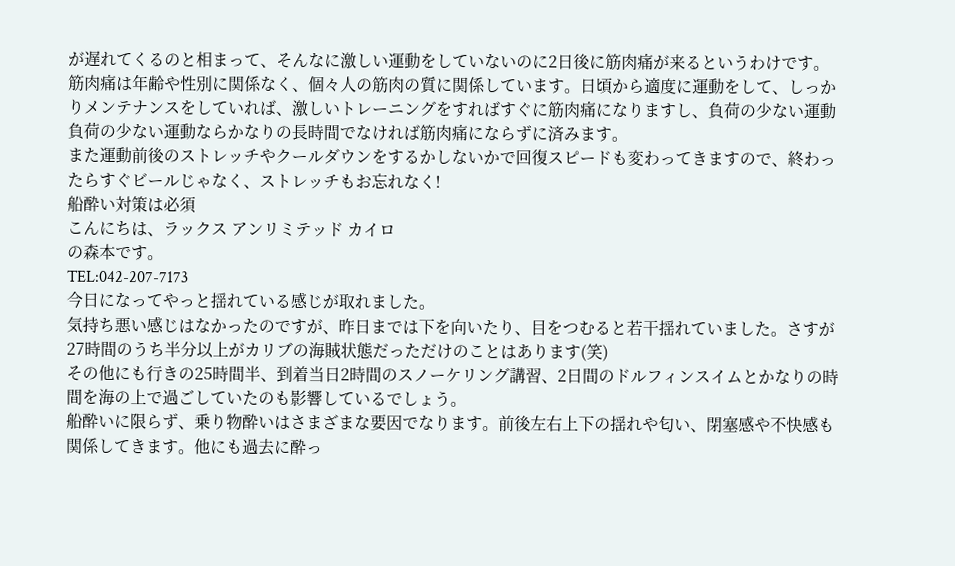が遅れてくるのと相まって、そんなに激しい運動をしていないのに2日後に筋肉痛が来るというわけです。
筋肉痛は年齢や性別に関係なく、個々人の筋肉の質に関係しています。日頃から適度に運動をして、しっかりメンテナンスをしていれば、激しいトレーニングをすればすぐに筋肉痛になりますし、負荷の少ない運動負荷の少ない運動ならかなりの長時間でなければ筋肉痛にならずに済みます。
また運動前後のストレッチやクールダウンをするかしないかで回復スピードも変わってきますので、終わったらすぐビールじゃなく、ストレッチもお忘れなく!
船酔い対策は必須
こんにちは、ラックス アンリミテッド カイロ
の森本です。
TEL:042-207-7173
今日になってやっと揺れている感じが取れました。
気持ち悪い感じはなかったのですが、昨日までは下を向いたり、目をつむると若干揺れていました。さすが27時間のうち半分以上がカリブの海賊状態だっただけのことはあります(笑)
その他にも行きの25時間半、到着当日2時間のスノーケリング講習、2日間のドルフィンスイムとかなりの時間を海の上で過ごしていたのも影響しているでしょう。
船酔いに限らず、乗り物酔いはさまざまな要因でなります。前後左右上下の揺れや匂い、閉塞感や不快感も関係してきます。他にも過去に酔っ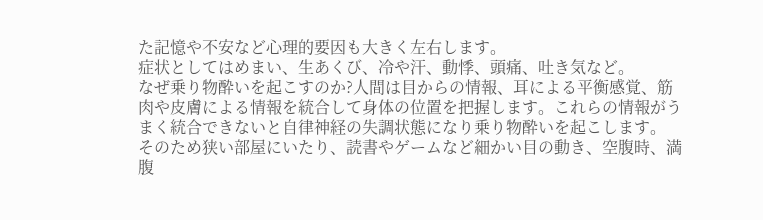た記憶や不安など心理的要因も大きく左右します。
症状としてはめまい、生あくび、冷や汗、動悸、頭痛、吐き気など。
なぜ乗り物酔いを起こすのか?人間は目からの情報、耳による平衡感覚、筋肉や皮膚による情報を統合して身体の位置を把握します。これらの情報がうまく統合できないと自律神経の失調状態になり乗り物酔いを起こします。
そのため狭い部屋にいたり、読書やゲームなど細かい目の動き、空腹時、満腹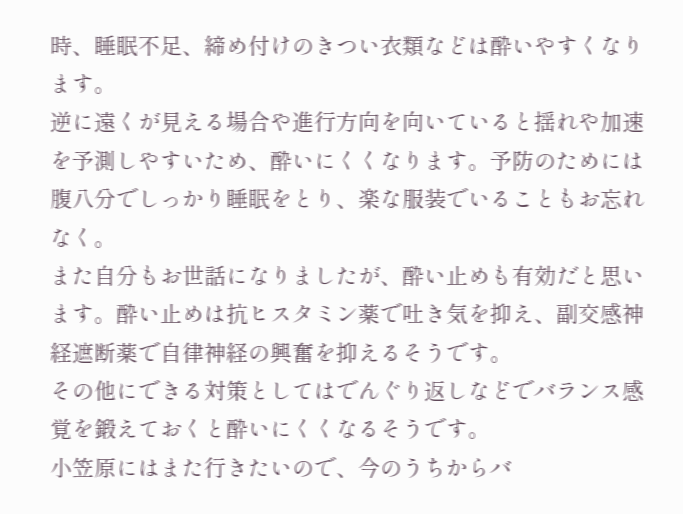時、睡眠不足、締め付けのきつい衣類などは酔いやすくなります。
逆に遠くが見える場合や進行方向を向いていると揺れや加速を予測しやすいため、酔いにくくなります。予防のためには腹八分でしっかり睡眠をとり、楽な服装でいることもお忘れなく。
また自分もお世話になりましたが、酔い止めも有効だと思います。酔い止めは抗ヒスタミン薬で吐き気を抑え、副交感神経遮断薬で自律神経の興奮を抑えるそうです。
その他にできる対策としてはでんぐり返しなどでバランス感覚を鍛えておくと酔いにくくなるそうです。
小笠原にはまた行きたいので、今のうちからバ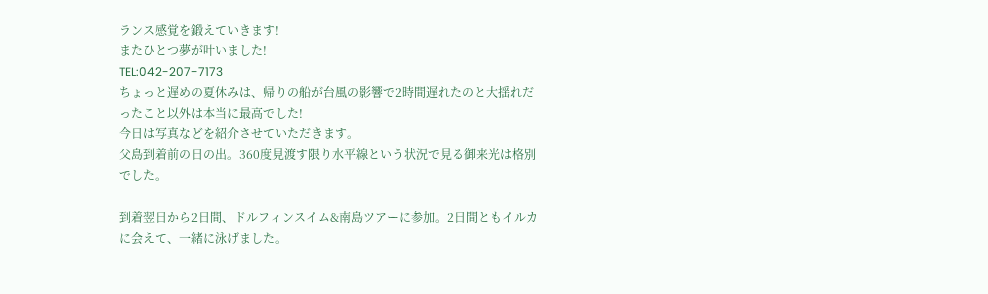ランス感覚を鍛えていきます!
またひとつ夢が叶いました!
TEL:042-207-7173
ちょっと遅めの夏休みは、帰りの船が台風の影響で2時間遅れたのと大揺れだったこと以外は本当に最高でした!
今日は写真などを紹介させていただきます。
父島到着前の日の出。360度見渡す限り水平線という状況で見る御来光は格別でした。

到着翌日から2日間、ドルフィンスイム&南島ツアーに参加。2日間ともイルカに会えて、一緒に泳げました。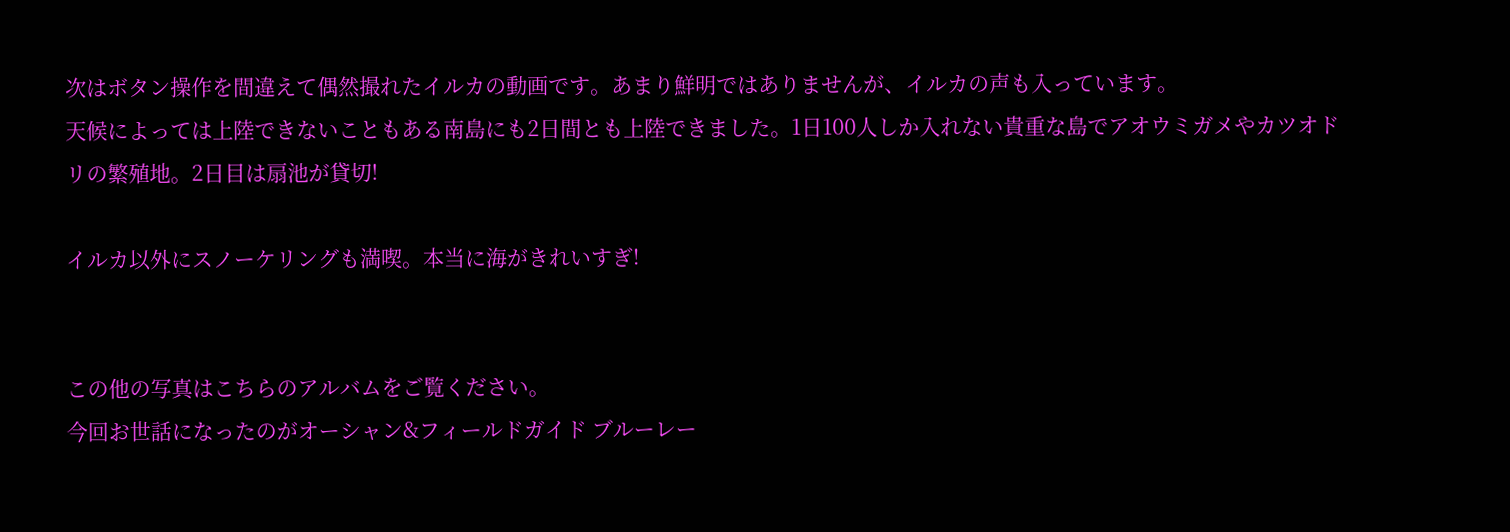次はボタン操作を間違えて偶然撮れたイルカの動画です。あまり鮮明ではありませんが、イルカの声も入っています。
天候によっては上陸できないこともある南島にも2日間とも上陸できました。1日100人しか入れない貴重な島でアオウミガメやカツオドリの繁殖地。2日目は扇池が貸切!

イルカ以外にスノーケリングも満喫。本当に海がきれいすぎ!


この他の写真はこちらのアルバムをご覧ください。
今回お世話になったのがオーシャン&フィールドガイド ブルーレー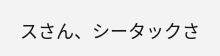スさん、シータックさ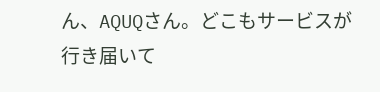ん、AQUQさん。どこもサービスが行き届いて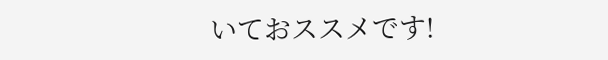いておススメです!